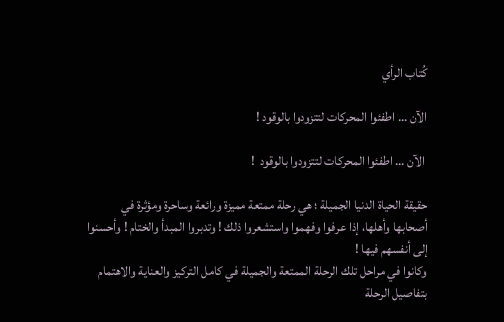كُتاب الرأي

الآن … اطفئوا المحركات لتتزودوا بالوقود !

 الآن … اطفئوا المحركات لتتزودوا بالوقود  !

حقيقة الحياة الدنيا الجميلة ؛ هي رحلة ممتعة مميزة ورائعة وساحرة ومؤثرة في أصحابها وأهلها، إذا عرفوا وفهموا واستشعروا ذلك ! وتدبروا المبدأ والختام ! وأحسنوا إلى أنفسهم فيها !
وكانوا في مراحل تلك الرحلة الممتعة والجميلة في كامل التركيز والعناية والاهتمام بتفاصيل الرحلة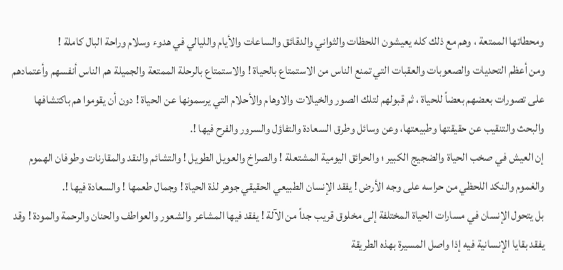ومحطاتها الممتعة ، وهم مع ذلك كله يعيشون اللحظات والثواني والدقائق والساعات والأيام والليالي في هدوء وسلام وراحة البال كاملة !
ومن أعظم التحديات والصعوبات والعقبات التي تمنع الناس من الاستمتاع بالحياة ! والاستمتاع بالرحلة الممتعة والجميلة هم الناس أنفسهم وأعتمادهم على تصورات بعضهم بعضاً للحياة ، ثم قبولهم لتلك الصور والخيالات والاوهام والأحلام التي يرسمونها عن الحياة ! دون أن يقوموا هم باكتشافها والبحث والتنقيب عن حقيقتها وطبيعتها، وعن وسائل وطرق السعادة والتفاؤل والسرور والفرح فيها !.
إن العيش في صخب الحياة والضجيج الكبير ؛ والحرائق اليومية المشتعلة ! والصراخ والعويل الطويل ! والتشائم والنقد والمقارنات وطوفان الهموم والغموم والنكد اللحظي من حراسه على وجه الأرض ! يفقد الإنسان الطبيعي الحقيقي جوهر لذة الحياة ! وجمال طعمها ! والسعادة فيها !.
بل يتحول الإنسان في مسارات الحياة المختلفة إلى مخلوق قريب جداً من الآلة ! يفقد فيها المشاعر والشعور والعواطف والحنان والرحمة والمودة ! وقد يفقد بقايا الإنسانية فيه إذا واصل المسيرة بهذه الطريقة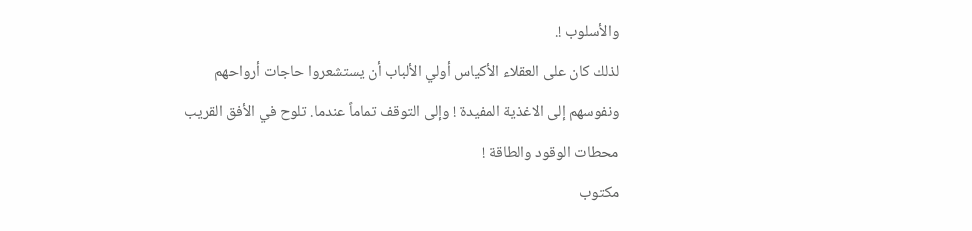والأسلوب !.
لذلك كان على العقلاء الأكياس أولي الألباب أن يستشعروا حاجات أرواحهم ونفوسهم إلى الاغذية المفيدة ! وإلى التوقف تماماً عندما. تلوح في الأفق القريب محطات الوقود والطاقة !
مكتوب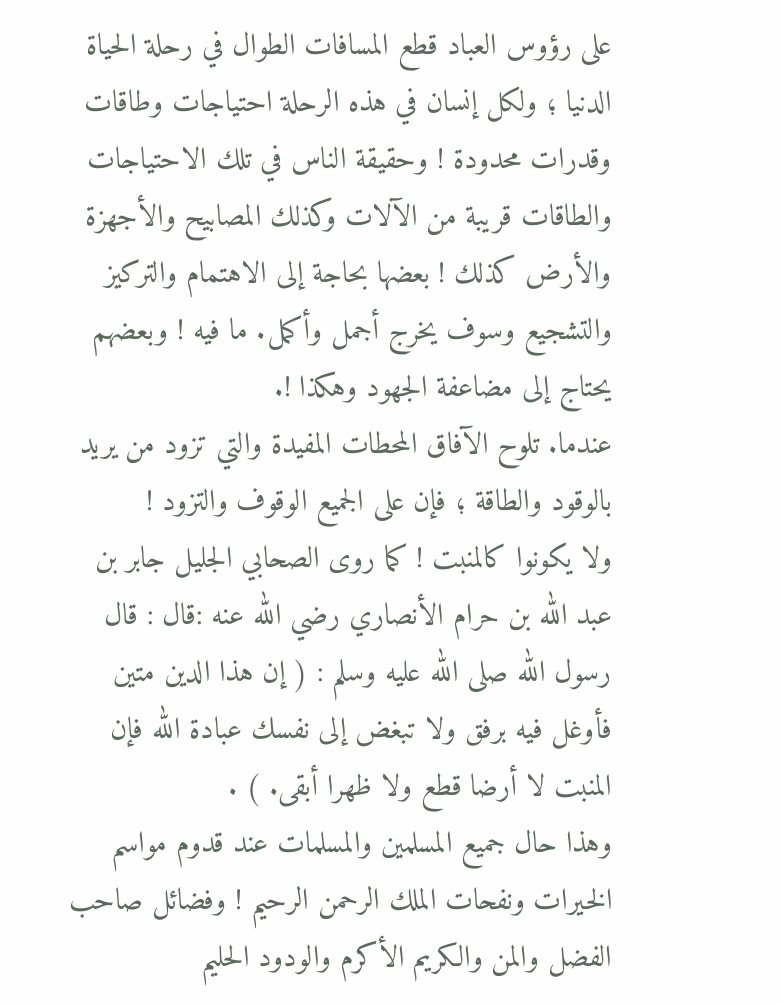على رؤوس العباد قطع المسافات الطوال في رحلة الحياة الدنيا ؛ ولكل إنسان في هذه الرحلة احتياجات وطاقات وقدرات محدودة ! وحقيقة الناس في تلك الاحتياجات والطاقات قريبة من الآلات وكذلك المصابيح والأجهزة والأرض كذلك ! بعضها بحاجة إلى الاهتمام والتركيز والتشجيع وسوف يخرج أجمل وأكمل. ما فيه ! وبعضهم يحتاج إلى مضاعفة الجهود وهكذا !.
عندما. تلوح الآفاق المحطات المفيدة والتي تزود من يريد بالوقود والطاقة ؛ فإن على الجميع الوقوف والتزود !
ولا يكونوا كالمنبت ! كما روى الصحابي الجليل جابر بن عبد الله بن حرام الأنصاري رضي الله عنه :قال : قال رسول الله صلى الله عليه وسلم : ( إن هذا الدين متين فأوغل فيه برفق ولا تبغض إلى نفسك عبادة الله فإن المنبت لا أرضا قطع ولا ظهرا أبقى. ) .
وهذا حال جميع المسلمين والمسلمات عند قدوم مواسم الخيرات ونفحات الملك الرحمن الرحيم ! وفضائل صاحب الفضل والمن والكريم الأكرم والودود الحليم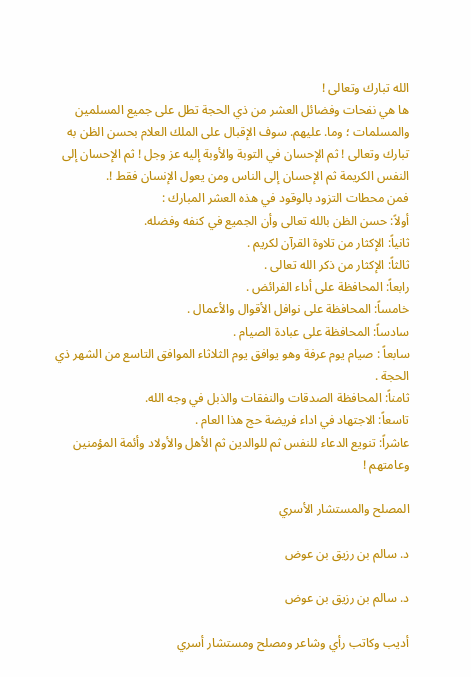الله تبارك وتعالى !
ها هي نفحات وفضائل العشر من ذي الحجة تطل على جميع المسلمين والمسلمات ؛ وما. عليهم. سوف الإقبال على الملك العلام بحسن الظن به تبارك وتعالى ! ثم الإحسان في التوبة والأوبة إليه عز وجل ! ثم الإحسان إلى النفس الكريمة ثم الإحسان إلى الناس ومن يعول الإنسان فقط !.
فمن محطات التزود بالوقود في هذه العشر المبارك :
أولاً: حسن الظن بالله تعالى وأن الجميع في كنفه وفضله.
ثانياً: الإكثار من تلاوة القرآن لكريم .
ثالثاً: الإكثار من ذكر الله تعالى .
رابعاً: المحافظة على أداء الفرائض .
خامساً: المحافظة على نوافل الأقوال والأعمال .
سادساً: المحافظة على عبادة الصيام .
سابعاً : صيام يوم عرفة وهو يوافق يوم الثلاثاء الموافق التاسع من الشهر ذي الحجة .
ثامناً: المحافظة الصدقات والنفقات والذبل في وجه الله.
تاسعاً: الاجتهاد في اداء فريضة حج هذا العام .
عاشراً: تنويع الدعاء للنفس ثم للوالدين ثم الأهل والأولاد وأئمة المؤمنين وعامتهم !

المصلح والمستشار الأسري

د. سالم بن رزيق بن عوض

د. سالم بن رزيق بن عوض

أديب وكاتب رأي وشاعر ومصلح ومستشار أسري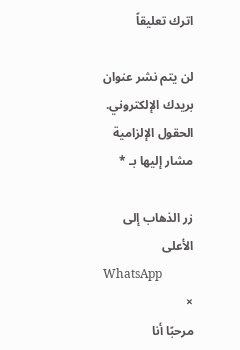اترك تعليقاً

لن يتم نشر عنوان بريدك الإلكتروني. الحقول الإلزامية مشار إليها بـ *

زر الذهاب إلى الأعلى
WhatsApp
×
مرحبًا أنا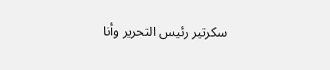سكرتير رئيس التحرير وأنا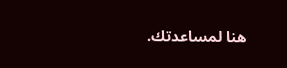هنا لمساعدتك.